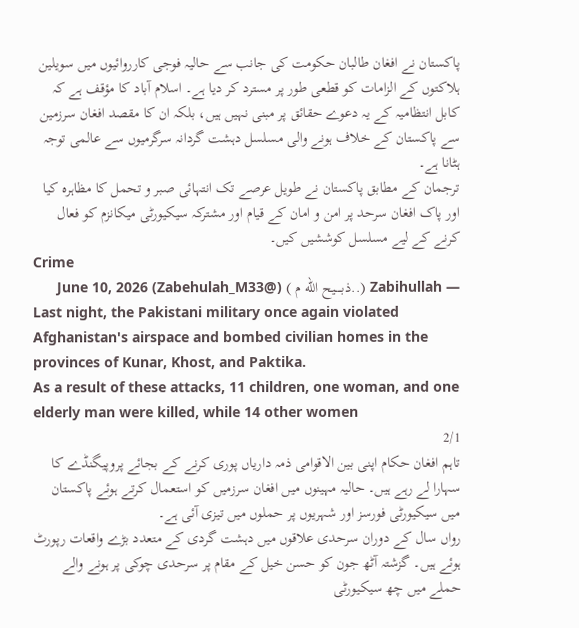پاکستان نے افغان طالبان حکومت کی جانب سے حالیہ فوجی کارروائیوں میں سویلین ہلاکتوں کے الزامات کو قطعی طور پر مسترد کر دیا ہے۔ اسلام آباد کا مؤقف ہے کہ کابل انتظامیہ کے یہ دعوے حقائق پر مبنی نہیں ہیں، بلکہ ان کا مقصد افغان سرزمین سے پاکستان کے خلاف ہونے والی مسلسل دہشت گردانہ سرگرمیوں سے عالمی توجہ ہٹانا ہے۔
ترجمان کے مطابق پاکستان نے طویل عرصے تک انتہائی صبر و تحمل کا مظاہرہ کیا اور پاک افغان سرحد پر امن و امان کے قیام اور مشترکہ سیکیورٹی میکانزم کو فعال کرنے کے لیے مسلسل کوششیں کیں۔
Crime
— Zabihullah (..ذبـــــیح الله م ) (@Zabehulah_M33) June 10, 2026
Last night, the Pakistani military once again violated Afghanistan's airspace and bombed civilian homes in the provinces of Kunar, Khost, and Paktika.
As a result of these attacks, 11 children, one woman, and one elderly man were killed, while 14 other women
2/1
تاہم افغان حکام اپنی بین الاقوامی ذمہ داریاں پوری کرنے کے بجائے پروپیگنڈے کا سہارا لے رہے ہیں۔ حالیہ مہینوں میں افغان سرزمیں کو استعمال کرتے ہوئے پاکستان میں سیکیورٹی فورسز اور شہریوں پر حملوں میں تیزی آئی ہے۔
رواں سال کے دوران سرحدی علاقوں میں دہشت گردی کے متعدد بڑے واقعات رپورٹ ہوئے ہیں۔ گزشتہ آٹھ جون کو حسن خيل کے مقام پر سرحدی چوکی پر ہونے والے حملے میں چھ سیکیورٹی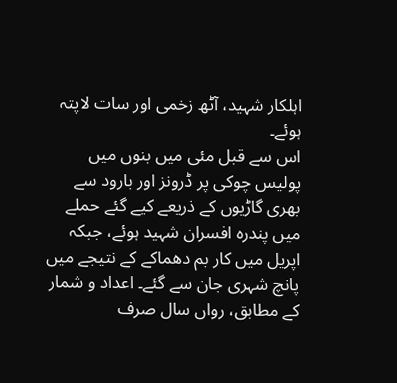اہلکار شہید، آٹھ زخمی اور سات لاپتہ ہوئے۔
اس سے قبل مئی میں بنوں میں پولیس چوکی پر ڈرونز اور بارود سے بھری گاڑیوں کے ذریعے کیے گئے حملے میں پندرہ افسران شہید ہوئے، جبکہ اپریل میں کار بم دھماکے کے نتیجے میں پانچ شہری جان سے گئے۔ اعداد و شمار کے مطابق، رواں سال صرف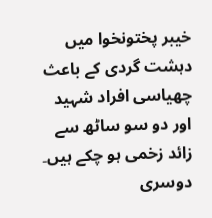خیبر پختونخوا میں دہشت گردی کے باعث چھیاسی افراد شہید اور دو سو ساٹھ سے زائد زخمی ہو چکے ہیں۔
دوسری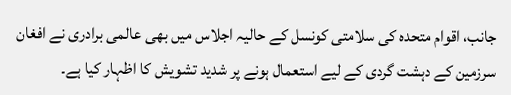جانب، اقوام متحدہ کی سلامتی کونسل کے حالیہ اجلاس میں بھی عالمی برادری نے افغان سرزمین کے دہشت گردی کے لیے استعمال ہونے پر شدید تشویش کا اظہار کیا ہے۔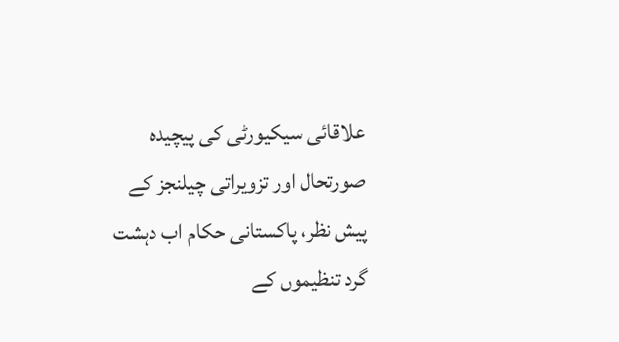علاقائی سیکیورٹی کی پیچیدہ صورتحال اور تزویراتی چیلنجز کے پیش نظر، پاکستانی حکام اب دہشت گرد تنظیموں کے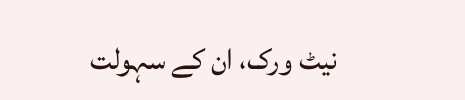نیٹ ورک، ان کے سہولت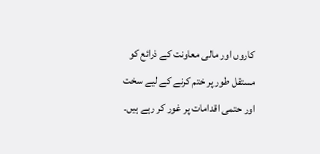کاروں اور مالی معاونت کے ذرائع کو مستقل طور پر ختم کرنے کے لیے سخت اور حتمی اقدامات پر غور کر رہے ہیں۔